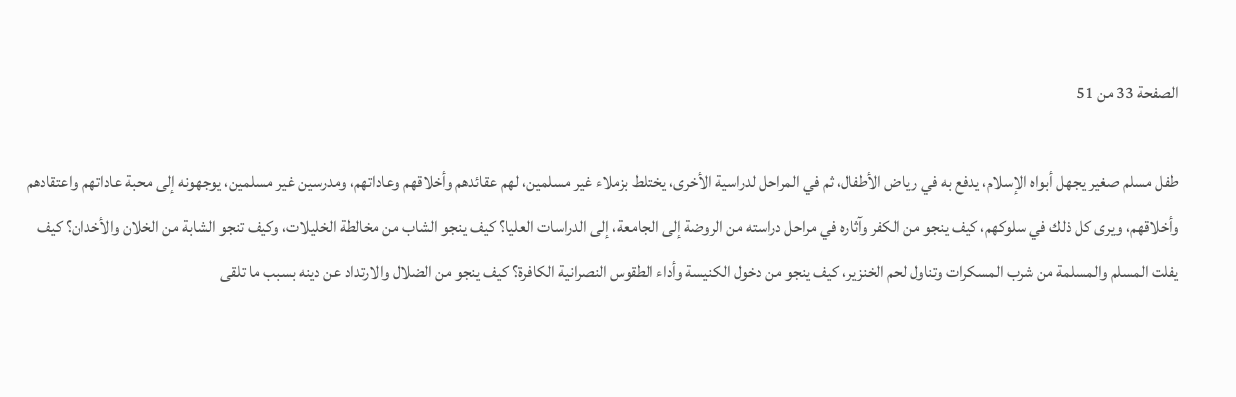الصفحة 33 من 51

طفل مسلم صغير يجهل أبواه الإسلام، يدفع به في رياض الأطفال، ثم في المراحل لدراسية الأخرى، يختلط بزملاء غير مسلمين، لهم عقائدهم وأخلاقهم وعاداتهم، ومدرسين غير مسلمين، يوجهونه إلى محبة عاداتهم واعتقادهم وأخلاقهم، ويرى كل ذلك في سلوكهم، كيف ينجو من الكفر وآثاره في مراحل دراسته من الروضة إلى الجامعة، إلى الدراسات العليا؟ كيف ينجو الشاب من مخالطة الخليلات، وكيف تنجو الشابة من الخلان والأخدان؟ كيف يفلت المسلم والمسلمة من شرب المسكرات وتناول لحم الخنزير، كيف ينجو من دخول الكنيسة وأداء الطقوس النصرانية الكافرة؟ كيف ينجو من الضلال والارتداد عن دينه بسبب ما تلقى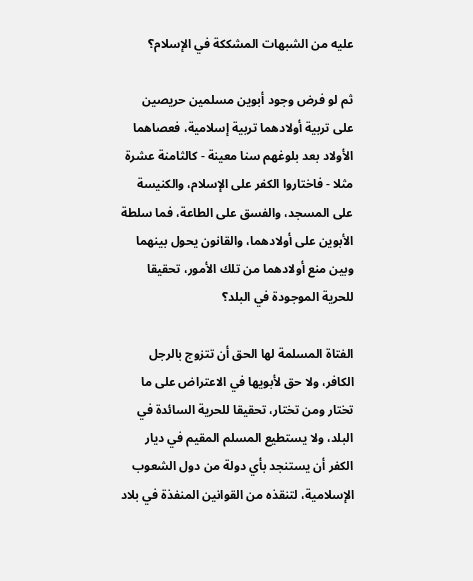عليه من الشبهات المشككة في الإسلام؟

ثم لو فرض وجود أبوين مسلمين حريصين على تربية أولادهما تربية إسلامية، فعصاهما الأولاد بعد بلوغهم سنا معينة - كالثامنة عشرة مثلا - فاختاروا الكفر على الإسلام، والكنيسة على المسجد، والفسق على الطاعة، فما سلطة الأبوين على أولادهما، والقانون يحول بينهما وبين منع أولادهما من تلك الأمور، تحقيقا للحرية الموجودة في البلد؟

الفتاة المسلمة لها الحق أن تتزوج بالرجل الكافر، ولا حق لأبويها في الاعتراض على ما تختار ومن تختار، تحقيقا للحرية السائدة في البلد، ولا يستطيع المسلم المقيم في ديار الكفر أن يستنجد بأي دولة من دول الشعوب الإسلامية، لتنقذه من القوانين المنفذة في بلاد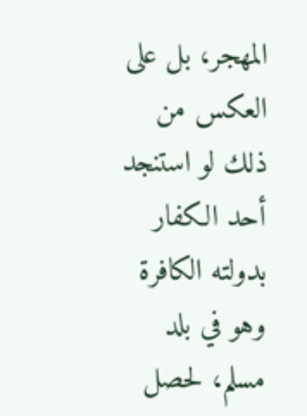المهجر، بل على العكس من ذلك لو استنجد أحد الكفار بدولته الكافرة وهو في بلد مسلم، لحصل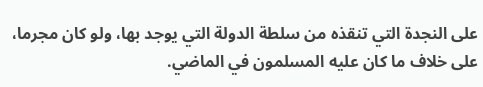على النجدة التي تنقذه من سلطة الدولة التي يوجد بها، ولو كان مجرما، على خلاف ما كان عليه المسلمون في الماضي.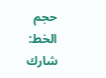حجم الخط:
شارك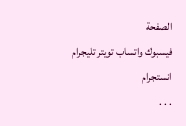الصفحة
فيسبوك واتساب تويتر تليجرام انستجرام
. . .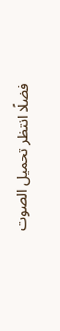فضلًا انتظر تحميل الصوت